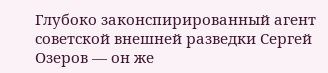Глубоко законспирированный агент советской внешней разведки Сергей Озеров — он же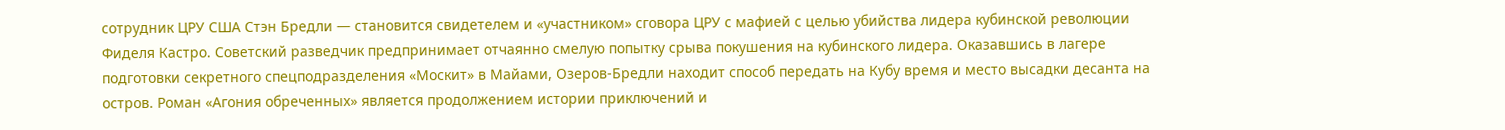сотрудник ЦРУ США Стэн Бредли — становится свидетелем и «участником» сговора ЦРУ с мафией с целью убийства лидера кубинской революции Фиделя Кастро. Советский разведчик предпринимает отчаянно смелую попытку срыва покушения на кубинского лидера. Оказавшись в лагере подготовки секретного спецподразделения «Москит» в Майами, Озеров-Бредли находит способ передать на Кубу время и место высадки десанта на остров. Роман «Агония обреченных» является продолжением истории приключений и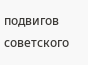подвигов советского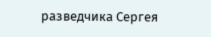разведчика Сергея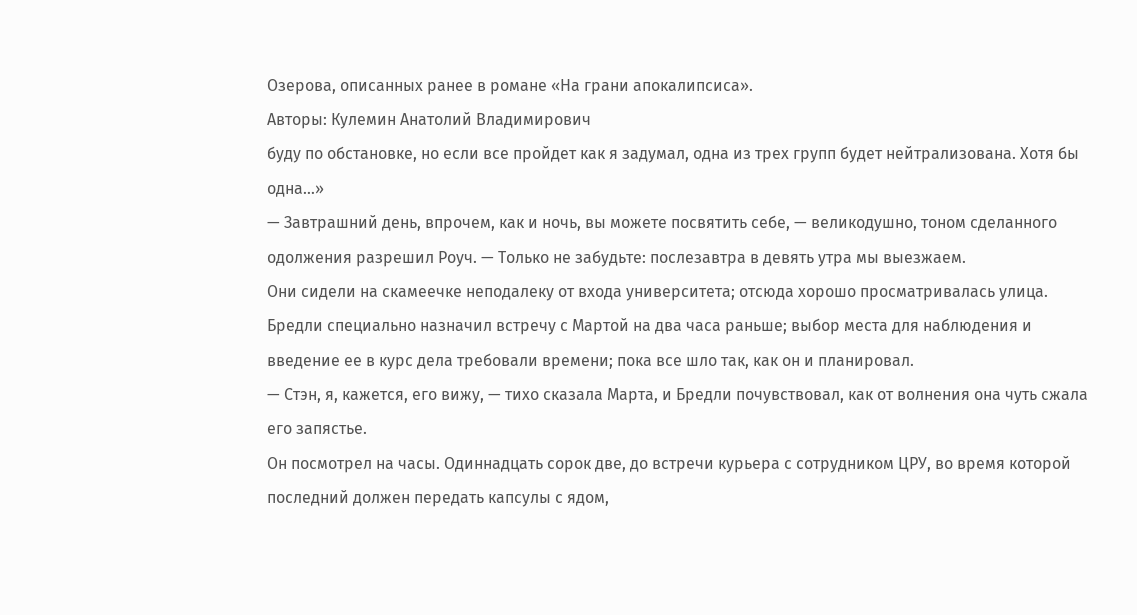Озерова, описанных ранее в романе «На грани апокалипсиса».
Авторы: Кулемин Анатолий Владимирович
буду по обстановке, но если все пройдет как я задумал, одна из трех групп будет нейтрализована. Хотя бы одна…»
— Завтрашний день, впрочем, как и ночь, вы можете посвятить себе, — великодушно, тоном сделанного одолжения разрешил Роуч. — Только не забудьте: послезавтра в девять утра мы выезжаем.
Они сидели на скамеечке неподалеку от входа университета; отсюда хорошо просматривалась улица. Бредли специально назначил встречу с Мартой на два часа раньше; выбор места для наблюдения и введение ее в курс дела требовали времени; пока все шло так, как он и планировал.
— Стэн, я, кажется, его вижу, — тихо сказала Марта, и Бредли почувствовал, как от волнения она чуть сжала его запястье.
Он посмотрел на часы. Одиннадцать сорок две, до встречи курьера с сотрудником ЦРУ, во время которой последний должен передать капсулы с ядом,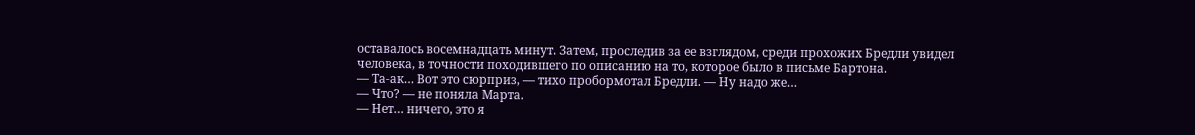оставалось восемнадцать минут. Затем, проследив за ее взглядом, среди прохожих Бредли увидел человека, в точности походившего по описанию на то, которое было в письме Бартона.
— Та-ак… Вот это сюрприз, — тихо пробормотал Бредли. — Ну надо же…
— Что? — не поняла Марта.
— Нет… ничего, это я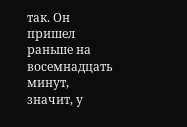так. Он пришел раньше на восемнадцать минут, значит, у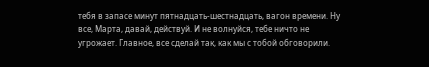тебя в запасе минут пятнадцать-шестнадцать, вагон времени. Ну все, Марта, давай, действуй. И не волнуйся, тебе ничто не угрожает. Главное, все сделай так, как мы с тобой обговорили.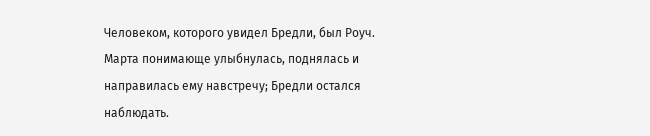Человеком, которого увидел Бредли, был Роуч. Марта понимающе улыбнулась, поднялась и направилась ему навстречу; Бредли остался наблюдать.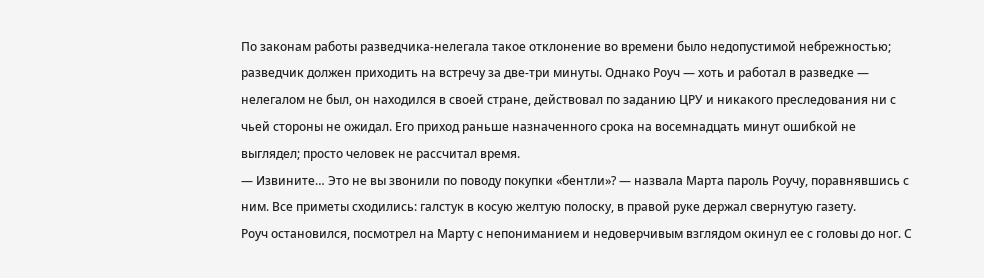По законам работы разведчика-нелегала такое отклонение во времени было недопустимой небрежностью; разведчик должен приходить на встречу за две-три минуты. Однако Роуч — хоть и работал в разведке — нелегалом не был, он находился в своей стране, действовал по заданию ЦРУ и никакого преследования ни с чьей стороны не ожидал. Его приход раньше назначенного срока на восемнадцать минут ошибкой не выглядел; просто человек не рассчитал время.
— Извините… Это не вы звонили по поводу покупки «бентли»? — назвала Марта пароль Роучу, поравнявшись с ним. Все приметы сходились: галстук в косую желтую полоску, в правой руке держал свернутую газету.
Роуч остановился, посмотрел на Марту с непониманием и недоверчивым взглядом окинул ее с головы до ног. С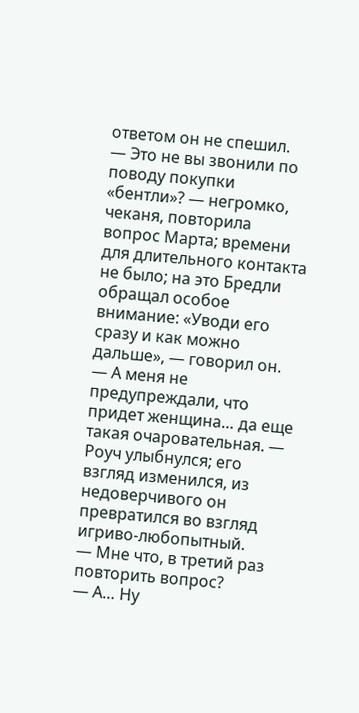ответом он не спешил.
— Это не вы звонили по поводу покупки «бентли»? — негромко, чеканя, повторила вопрос Марта; времени для длительного контакта не было; на это Бредли обращал особое внимание: «Уводи его сразу и как можно дальше», — говорил он.
— А меня не предупреждали, что придет женщина… да еще такая очаровательная. — Роуч улыбнулся; его взгляд изменился, из недоверчивого он превратился во взгляд игриво-любопытный.
— Мне что, в третий раз повторить вопрос?
— А… Ну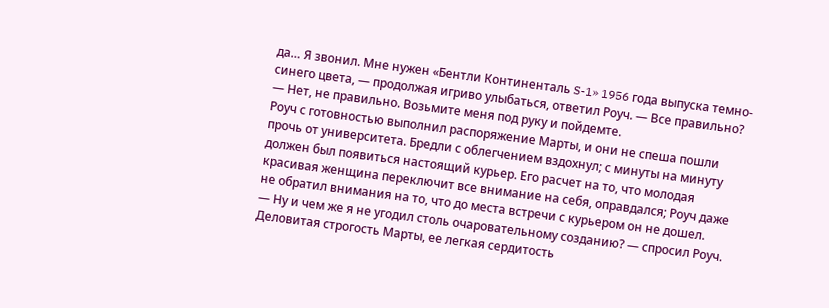да… Я звонил. Мне нужен «Бентли Континенталь S-1» 1956 года выпуска темно-синего цвета, — продолжая игриво улыбаться, ответил Роуч. — Все правильно?
— Нет, не правильно. Возьмите меня под руку и пойдемте.
Роуч с готовностью выполнил распоряжение Марты, и они не спеша пошли прочь от университета. Бредли с облегчением вздохнул; с минуты на минуту должен был появиться настоящий курьер. Его расчет на то, что молодая красивая женщина переключит все внимание на себя, оправдался; Роуч даже не обратил внимания на то, что до места встречи с курьером он не дошел.
— Ну и чем же я не угодил столь очаровательному созданию? — спросил Роуч.
Деловитая строгость Марты, ее легкая сердитость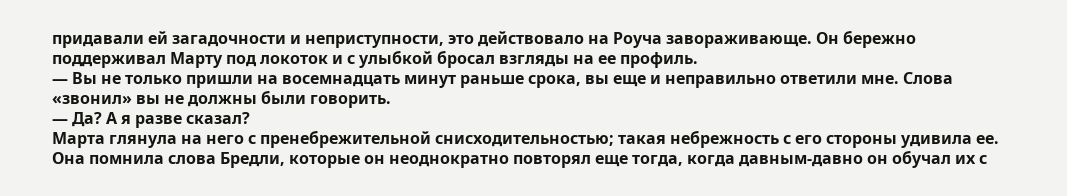придавали ей загадочности и неприступности, это действовало на Роуча завораживающе. Он бережно поддерживал Марту под локоток и с улыбкой бросал взгляды на ее профиль.
— Вы не только пришли на восемнадцать минут раньше срока, вы еще и неправильно ответили мне. Слова «звонил» вы не должны были говорить.
— Да? А я разве сказал?
Марта глянула на него с пренебрежительной снисходительностью; такая небрежность с его стороны удивила ее. Она помнила слова Бредли, которые он неоднократно повторял еще тогда, когда давным-давно он обучал их с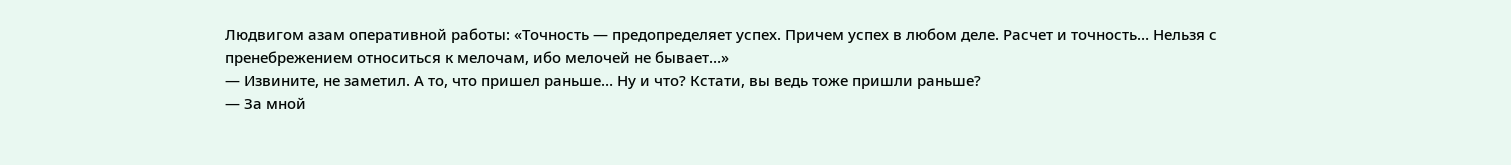Людвигом азам оперативной работы: «Точность — предопределяет успех. Причем успех в любом деле. Расчет и точность… Нельзя с пренебрежением относиться к мелочам, ибо мелочей не бывает…»
— Извините, не заметил. А то, что пришел раньше… Ну и что? Кстати, вы ведь тоже пришли раньше?
— За мной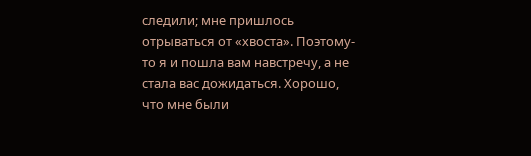следили; мне пришлось отрываться от «хвоста». Поэтому-то я и пошла вам навстречу, а не стала вас дожидаться. Хорошо, что мне были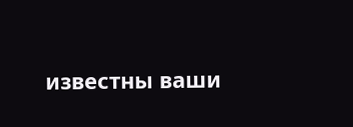известны ваши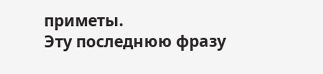приметы.
Эту последнюю фразу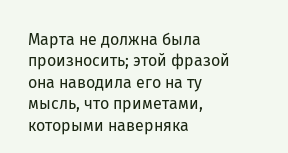Марта не должна была произносить; этой фразой она наводила его на ту мысль, что приметами, которыми наверняка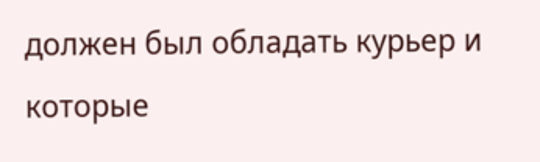должен был обладать курьер и которые